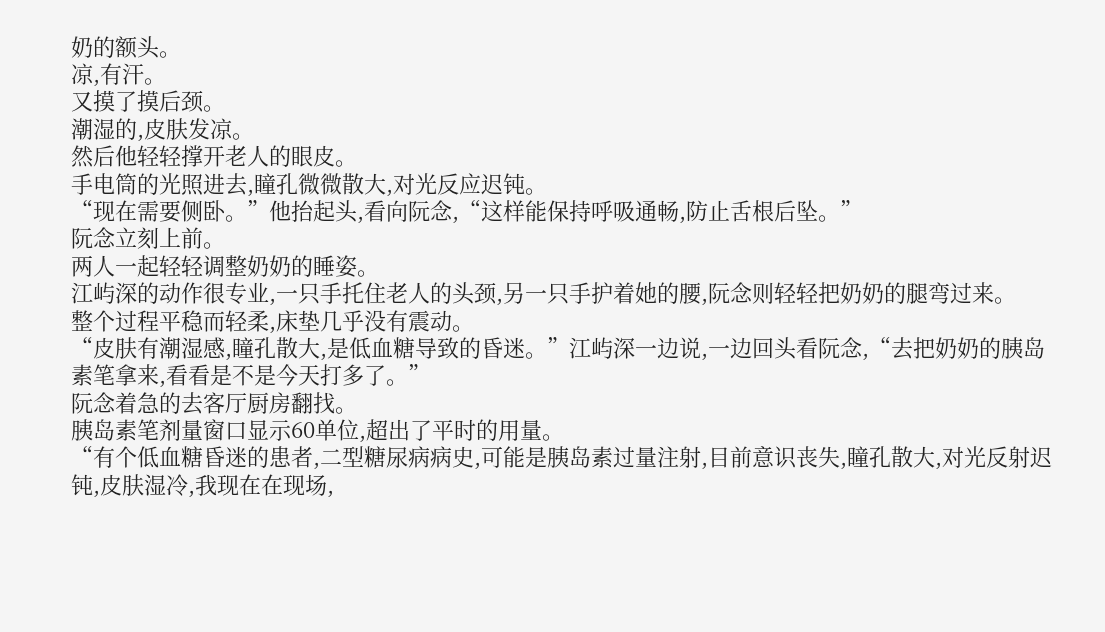奶的额头。
凉,有汗。
又摸了摸后颈。
潮湿的,皮肤发凉。
然后他轻轻撑开老人的眼皮。
手电筒的光照进去,瞳孔微微散大,对光反应迟钝。
“现在需要侧卧。”他抬起头,看向阮念,“这样能保持呼吸通畅,防止舌根后坠。”
阮念立刻上前。
两人一起轻轻调整奶奶的睡姿。
江屿深的动作很专业,一只手托住老人的头颈,另一只手护着她的腰,阮念则轻轻把奶奶的腿弯过来。
整个过程平稳而轻柔,床垫几乎没有震动。
“皮肤有潮湿感,瞳孔散大,是低血糖导致的昏迷。”江屿深一边说,一边回头看阮念,“去把奶奶的胰岛素笔拿来,看看是不是今天打多了。”
阮念着急的去客厅厨房翻找。
胰岛素笔剂量窗口显示60单位,超出了平时的用量。
“有个低血糖昏迷的患者,二型糖尿病病史,可能是胰岛素过量注射,目前意识丧失,瞳孔散大,对光反射迟钝,皮肤湿冷,我现在在现场,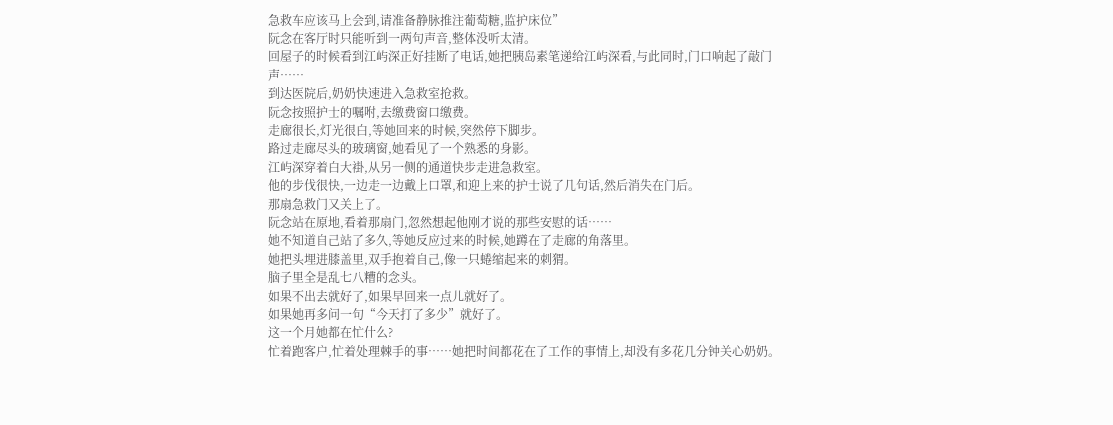急救车应该马上会到,请准备静脉推注葡萄糖,监护床位”
阮念在客厅时只能听到一两句声音,整体没听太清。
回屋子的时候看到江屿深正好挂断了电话,她把胰岛素笔递给江屿深看,与此同时,门口响起了敲门声……
到达医院后,奶奶快速进入急救室抢救。
阮念按照护士的嘱咐,去缴费窗口缴费。
走廊很长,灯光很白,等她回来的时候,突然停下脚步。
路过走廊尽头的玻璃窗,她看见了一个熟悉的身影。
江屿深穿着白大褂,从另一侧的通道快步走进急救室。
他的步伐很快,一边走一边戴上口罩,和迎上来的护士说了几句话,然后消失在门后。
那扇急救门又关上了。
阮念站在原地,看着那扇门,忽然想起他刚才说的那些安慰的话……
她不知道自己站了多久,等她反应过来的时候,她蹲在了走廊的角落里。
她把头埋进膝盖里,双手抱着自己,像一只蜷缩起来的刺猬。
脑子里全是乱七八糟的念头。
如果不出去就好了,如果早回来一点儿就好了。
如果她再多问一句“今天打了多少”就好了。
这一个月她都在忙什么?
忙着跑客户,忙着处理棘手的事……她把时间都花在了工作的事情上,却没有多花几分钟关心奶奶。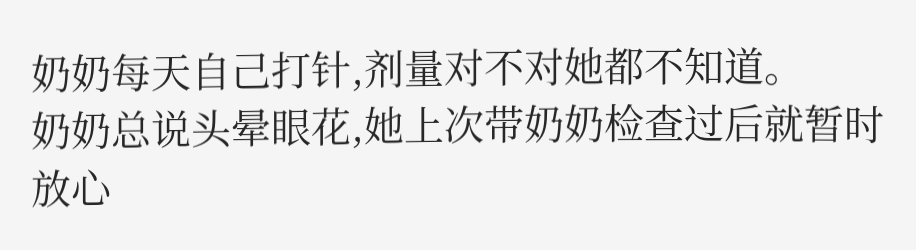奶奶每天自己打针,剂量对不对她都不知道。
奶奶总说头晕眼花,她上次带奶奶检查过后就暂时放心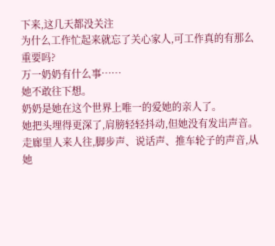下来,这几天都没关注
为什么工作忙起来就忘了关心家人,可工作真的有那么重要吗?
万一奶奶有什么事……
她不敢往下想。
奶奶是她在这个世界上唯一的爱她的亲人了。
她把头埋得更深了,肩膀轻轻抖动,但她没有发出声音。
走廊里人来人往,脚步声、说话声、推车轮子的声音,从她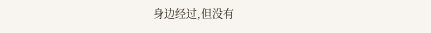身边经过,但没有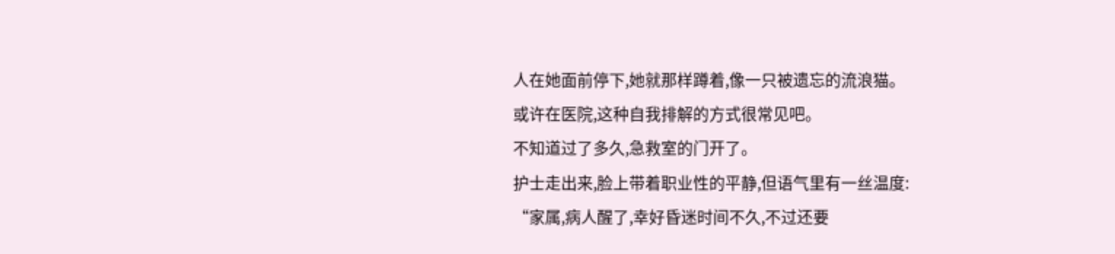人在她面前停下,她就那样蹲着,像一只被遗忘的流浪猫。
或许在医院,这种自我排解的方式很常见吧。
不知道过了多久,急救室的门开了。
护士走出来,脸上带着职业性的平静,但语气里有一丝温度:
“家属,病人醒了,幸好昏迷时间不久,不过还要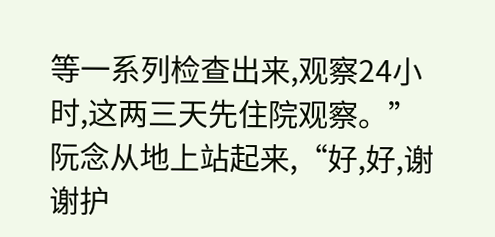等一系列检查出来,观察24小时,这两三天先住院观察。”
阮念从地上站起来,“好,好,谢谢护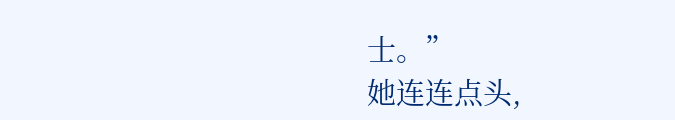士。”
她连连点头,